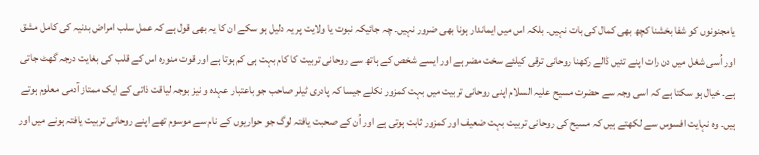یامجنونوں کو شفا بخشنا کچھ بھی کمال کی بات نہیں۔ بلکہ اس میں ایماندار ہونا بھی ضرور نہیں۔ چہ جائیکہ نبوت یا ولایت پر یہ دلیل ہو سکے ان کا یہ بھی قول ہے کہ عمل سلب امراض بدنیہ کی کامل مشق اور اُسی شغل میں دن رات اپنے تئیں ڈالے رکھنا روحانی ترقی کیلئے سخت مضر ہے اور ایسے شخص کے ہاتھ سے روحانی تربیت کا کام بہت ہی کم ہوتا ہے اور قوت منورہ اس کے قلب کی بغایت درجہ گھٹ جاتی ہے۔ خیال ہو سکتا ہے کہ اسی وجہ سے حضرت مسیح علیہ السلام اپنی روحانی تربیت میں بہت کمزور نکلے جیسا کہ پادری ٹیلر صاحب جو باعتبار عہدہ و نیز بوجہ لیاقت ذاتی کے ایک ممتاز آدمی معلوم ہوتے ہیں۔ وہ نہایت افسوس سے لکھتے ہیں کہ مسیح کی روحانی تربیت بہت ضعیف اور کمزور ثابت ہوتی ہے اور اُن کے صحبت یافتہ لوگ جو حواریوں کے نام سے موسوم تھے اپنے روحانی تربیت یافتہ ہونے میں اور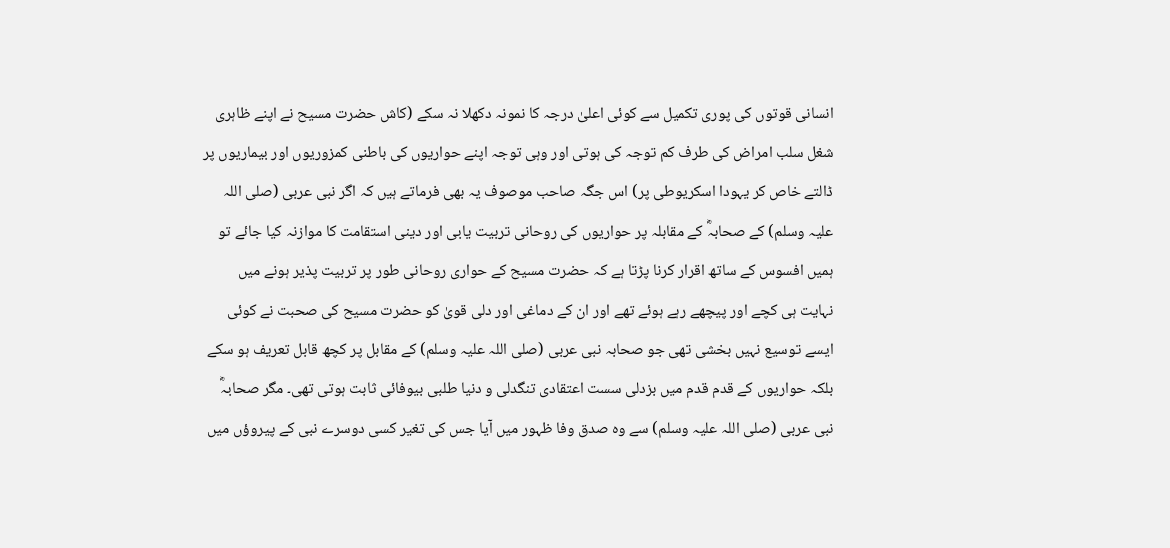انسانی قوتوں کی پوری تکمیل سے کوئی اعلیٰ درجہ کا نمونہ دکھلا نہ سکے (کاش حضرت مسیح نے اپنے ظاہری شغل سلب امراض کی طرف کم توجہ کی ہوتی اور وہی توجہ اپنے حواریوں کی باطنی کمزوریوں اور بیماریوں پر ڈالتے خاص کر یہودا اسکریوطی پر) اس جگہ صاحب موصوف یہ بھی فرماتے ہیں کہ اگر نبی عربی (صلی اللہ علیہ وسلم) کے صحابہؓ کے مقابلہ پر حواریوں کی روحانی تربیت یابی اور دینی استقامت کا موازنہ کیا جائے تو ہمیں افسوس کے ساتھ اقرار کرنا پڑتا ہے کہ حضرت مسیح کے حواری روحانی طور پر تربیت پذیر ہونے میں نہایت ہی کچے اور پیچھے رہے ہوئے تھے اور ان کے دماغی اور دلی قویٰ کو حضرت مسیح کی صحبت نے کوئی ایسے توسیع نہیں بخشی تھی جو صحابہ نبی عربی (صلی اللہ علیہ وسلم) کے مقابل پر کچھ قابل تعریف ہو سکے بلکہ حواریوں کے قدم قدم میں بزدلی سست اعتقادی تنگدلی و دنیا طلبی بیوفائی ثابت ہوتی تھی۔ مگر صحابہؓ نبی عربی (صلی اللہ علیہ وسلم) سے وہ صدق وفا ظہور میں آیا جس کی تغیر کسی دوسرے نبی کے پیروؤں میں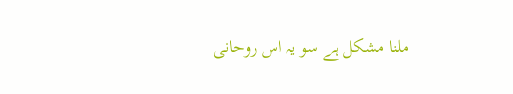ملنا مشکل ہے سو یہ اس روحانی